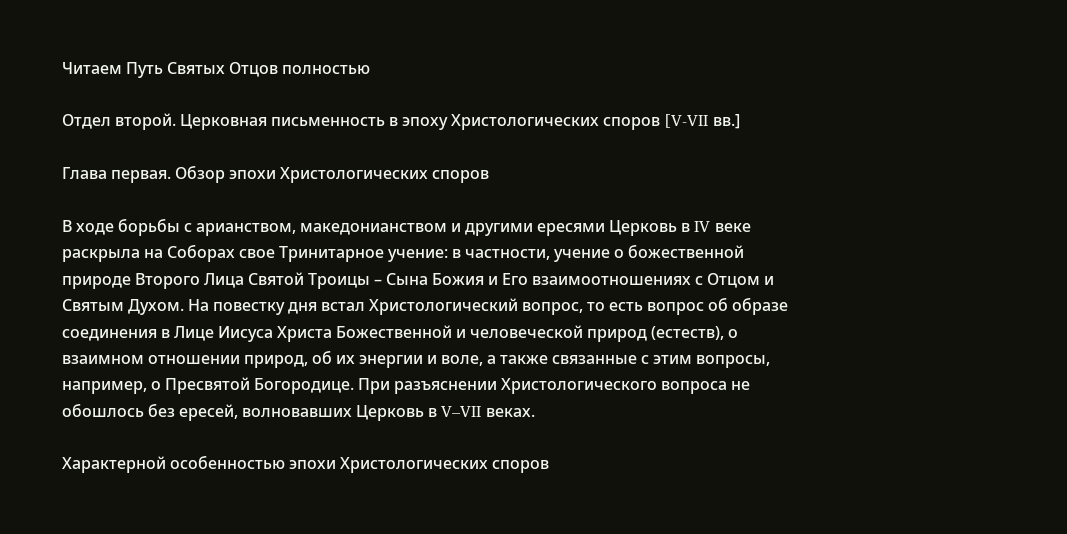Читаем Путь Святых Отцов полностью

Отдел второй. Церковная письменность в эпоху Христологических споров [V-VII вв.]

Глава первая. Обзор эпохи Христологических споров

В ходе борьбы с арианством, македонианством и другими ересями Церковь в IV веке раскрыла на Соборах свое Тринитарное учение: в частности, учение о божественной природе Второго Лица Святой Троицы – Сына Божия и Его взаимоотношениях с Отцом и Святым Духом. На повестку дня встал Христологический вопрос, то есть вопрос об образе соединения в Лице Иисуса Христа Божественной и человеческой природ (естеств), о взаимном отношении природ, об их энергии и воле, а также связанные с этим вопросы, например, о Пресвятой Богородице. При разъяснении Христологического вопроса не обошлось без ересей, волновавших Церковь в V–VII веках.

Характерной особенностью эпохи Христологических споров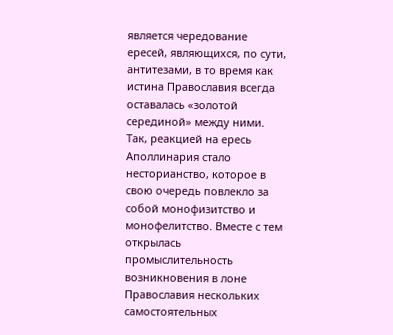является чередование ересей, являющихся, по сути, антитезами, в то время как истина Православия всегда оставалась «золотой серединой» между ними. Так, реакцией на ересь Аполлинария стало несторианство, которое в свою очередь повлекло за собой монофизитство и монофелитство. Вместе с тем открылась промыслительность возникновения в лоне Православия нескольких самостоятельных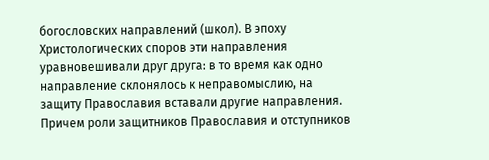богословских направлений (школ). В эпоху Христологических споров эти направления уравновешивали друг друга: в то время как одно направление склонялось к неправомыслию, на защиту Православия вставали другие направления. Причем роли защитников Православия и отступников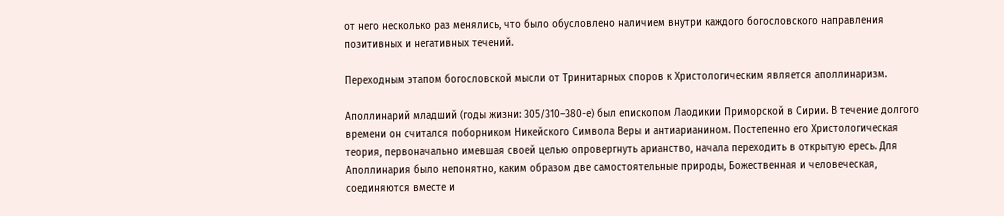от него несколько раз менялись, что было обусловлено наличием внутри каждого богословского направления позитивных и негативных течений.

Переходным этапом богословской мысли от Тринитарных споров к Христологическим является аполлинаризм.

Аполлинарий младший (годы жизни: 305/310–380-е) был епископом Лаодикии Приморской в Сирии. В течение долгого времени он считался поборником Никейского Символа Веры и антиарианином. Постепенно его Христологическая теория, первоначально имевшая своей целью опровергнуть арианство, начала переходить в открытую ересь. Для Аполлинария было непонятно, каким образом две самостоятельные природы, Божественная и человеческая, соединяются вместе и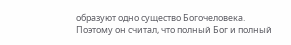образуют одно существо Богочеловека. Поэтому он считал, что полный Бог и полный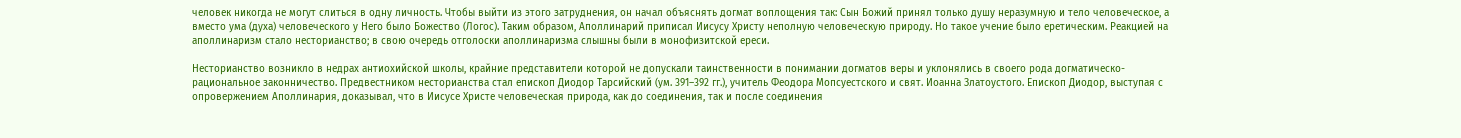человек никогда не могут слиться в одну личность. Чтобы выйти из этого затруднения, он начал объяснять догмат воплощения так: Сын Божий принял только душу неразумную и тело человеческое, а вместо ума (духа) человеческого у Него было Божество (Логос). Таким образом, Аполлинарий приписал Иисусу Христу неполную человеческую природу. Но такое учение было еретическим. Реакцией на аполлинаризм стало несторианство; в свою очередь отголоски аполлинаризма слышны были в монофизитской ереси.

Несторианство возникло в недрах антиохийской школы, крайние представители которой не допускали таинственности в понимании догматов веры и уклонялись в своего рода догматическо-рациональное законничество. Предвестником несторианства стал епископ Диодор Тарсийский (ум. 391–392 гг.), учитель Феодора Мопсуестского и свят. Иоанна Златоустого. Епископ Диодор, выступая с опровержением Аполлинария, доказывал, что в Иисусе Христе человеческая природа, как до соединения, так и после соединения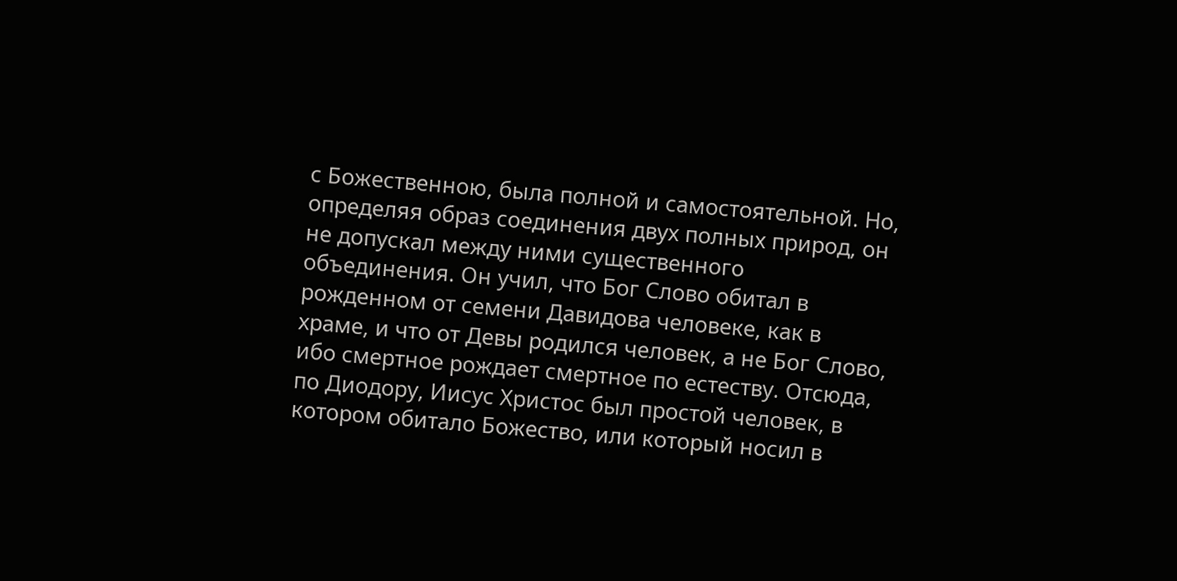с Божественною, была полной и самостоятельной. Но, определяя образ соединения двух полных природ, он не допускал между ними существенного объединения. Он учил, что Бог Слово обитал в рожденном от семени Давидова человеке, как в храме, и что от Девы родился человек, а не Бог Слово, ибо смертное рождает смертное по естеству. Отсюда, по Диодору, Иисус Христос был простой человек, в котором обитало Божество, или который носил в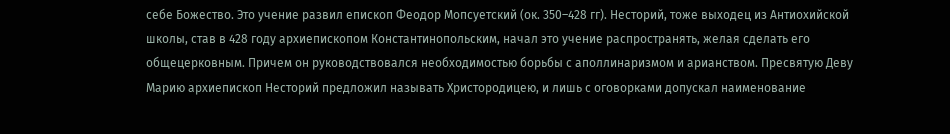себе Божество. Это учение развил епископ Феодор Мопсуетский (ок. 350–428 гг). Несторий, тоже выходец из Антиохийской школы, став в 428 году архиепископом Константинопольским, начал это учение распространять, желая сделать его общецерковным. Причем он руководствовался необходимостью борьбы с аполлинаризмом и арианством. Пресвятую Деву Марию архиепископ Несторий предложил называть Христородицею, и лишь с оговорками допускал наименование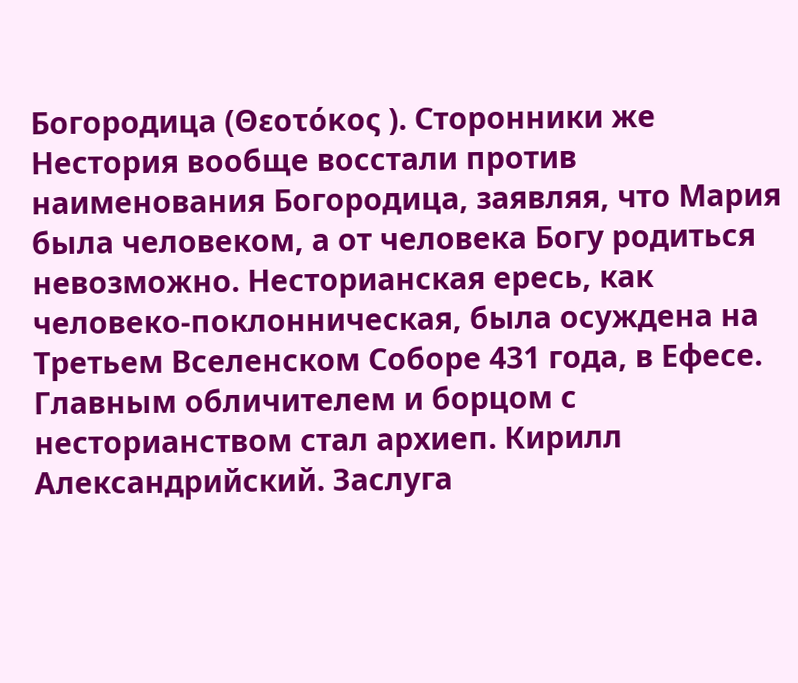Богородица (Θεοτόκος ). Сторонники же Нестория вообще восстали против наименования Богородица, заявляя, что Мария была человеком, а от человека Богу родиться невозможно. Несторианская ересь, как человеко-поклонническая, была осуждена на Третьем Вселенском Соборе 431 года, в Ефесе. Главным обличителем и борцом с несторианством стал архиеп. Кирилл Александрийский. Заслуга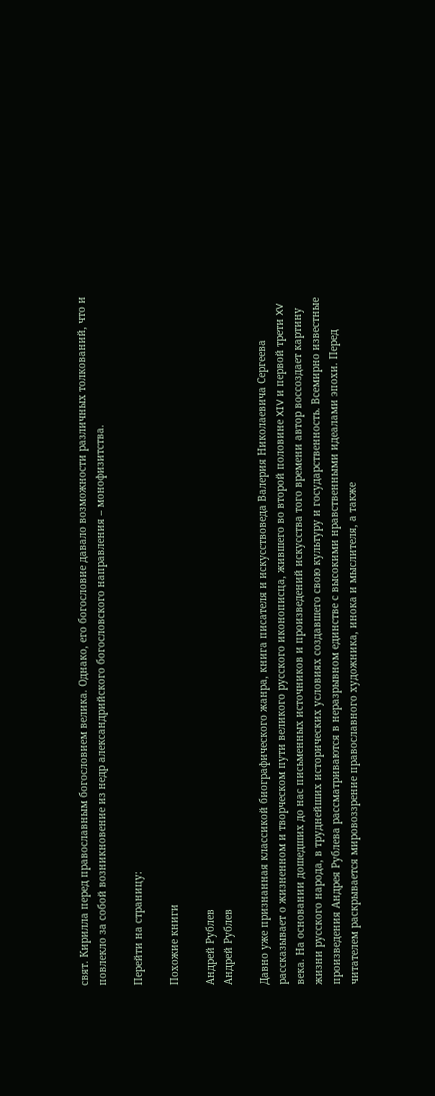свят. Кирилла перед православным богословием велика. Однако, его богословие давало возможности различных толкований, что и повлекло за собой возникновение из недр александрийского богословского направления – монофизитства.

Перейти на страницу:

Похожие книги

Андрей Рублев
Андрей Рублев

Давно уже признанная классикой биографического жанра, книга писателя и искусствоведа Валерия Николаевича Сергеева рассказывает о жизненном и творческом пути великого русского иконописца, жившего во второй половине XIV и первой трети XV века. На основании дошедших до нас письменных источников и произведений искусства того времени автор воссоздает картину жизни русского народа, в труднейших исторических условиях создавшего свою культуру и государственность. Всемирно известные произведения Андрея Рублева рассматриваются в неразрывном единстве с высокими нравственными идеалами эпохи. Перед читателем раскрывается мировоззрение православного художника, инока и мыслителя, а также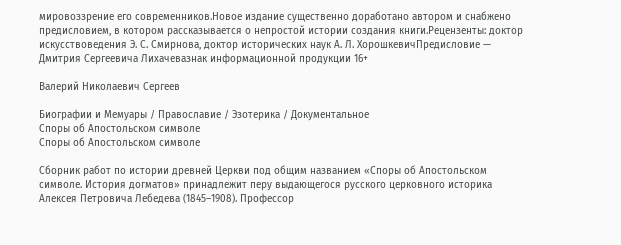мировоззрение его современников.Новое издание существенно доработано автором и снабжено предисловием, в котором рассказывается о непростой истории создания книги.Рецензенты: доктор искусствоведения Э. С. Смирнова, доктор исторических наук А. Л. ХорошкевичПредисловие — Дмитрия Сергеевича Лихачевазнак информационной продукции 16+

Валерий Николаевич Сергеев

Биографии и Мемуары / Православие / Эзотерика / Документальное
Споры об Апостольском символе
Споры об Апостольском символе

Сборник работ по истории древней Церкви под общим названием «Споры об Апостольском символе. История догматов» принадлежит перу выдающегося русского церковного историка Алексея Петровича Лебедева (1845–1908). Профессор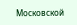Московской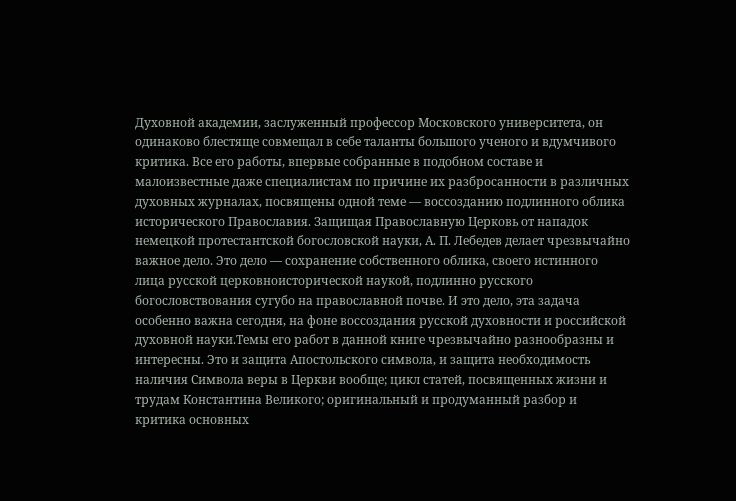Духовной академии, заслуженный профессор Московского университета, он одинаково блестяще совмещал в себе таланты большого ученого и вдумчивого критика. Все его работы, впервые собранные в подобном составе и малоизвестные даже специалистам по причине их разбросанности в различных духовных журналах, посвящены одной теме — воссозданию подлинного облика исторического Православия. Защищая Православную Церковь от нападок немецкой протестантской богословской науки, А. П. Лебедев делает чрезвычайно важное дело. Это дело — сохранение собственного облика, своего истинного лица русской церковноисторической наукой, подлинно русского богословствования сугубо на православной почве. И это дело, эта задача особенно важна сегодня, на фоне воссоздания русской духовности и российской духовной науки.Темы его работ в данной книге чрезвычайно разнообразны и интересны. Это и защита Апостольского символа, и защита необходимость наличия Символа веры в Церкви вообще; цикл статей, посвященных жизни и трудам Константина Великого; оригинальный и продуманный разбор и критика основных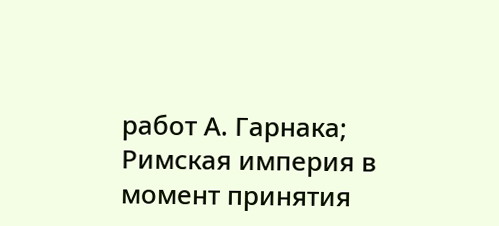работ А. Гарнака; Римская империя в момент принятия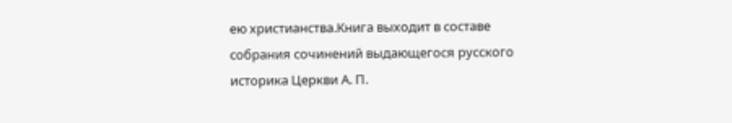ею христианства.Книга выходит в составе собрания сочинений выдающегося русского историка Церкви А. П.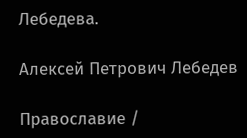Лебедева.

Алексей Петрович Лебедев

Православие /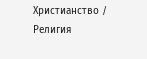Христианство / Религия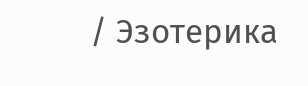/ Эзотерика